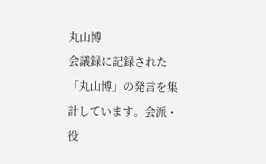丸山博
会議録に記録された「丸山博」の発言を集計しています。会派・役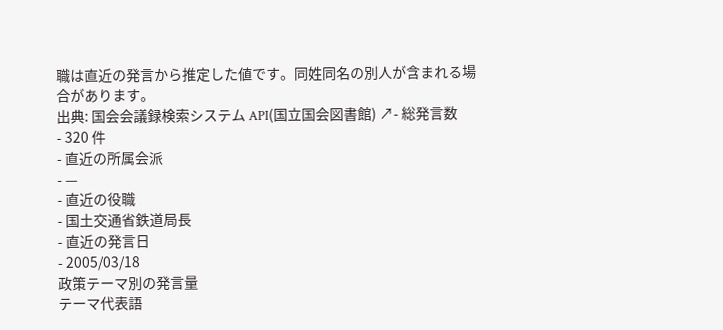職は直近の発言から推定した値です。同姓同名の別人が含まれる場合があります。
出典: 国会会議録検索システム API(国立国会図書館) ↗- 総発言数
- 320 件
- 直近の所属会派
- —
- 直近の役職
- 国土交通省鉄道局長
- 直近の発言日
- 2005/03/18
政策テーマ別の発言量
テーマ代表語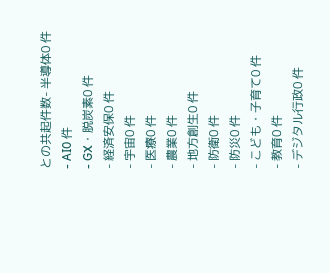との共起件数- 半導体0 件
- AI0 件
- GX・脱炭素0 件
- 経済安保0 件
- 宇宙0 件
- 医療0 件
- 農業0 件
- 地方創生0 件
- 防衛0 件
- 防災0 件
- こども・子育て0 件
- 教育0 件
- デジタル行政0 件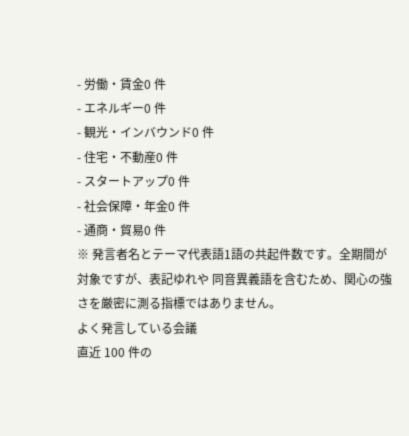- 労働・賃金0 件
- エネルギー0 件
- 観光・インバウンド0 件
- 住宅・不動産0 件
- スタートアップ0 件
- 社会保障・年金0 件
- 通商・貿易0 件
※ 発言者名とテーマ代表語1語の共起件数です。全期間が対象ですが、表記ゆれや 同音異義語を含むため、関心の強さを厳密に測る指標ではありません。
よく発言している会議
直近 100 件の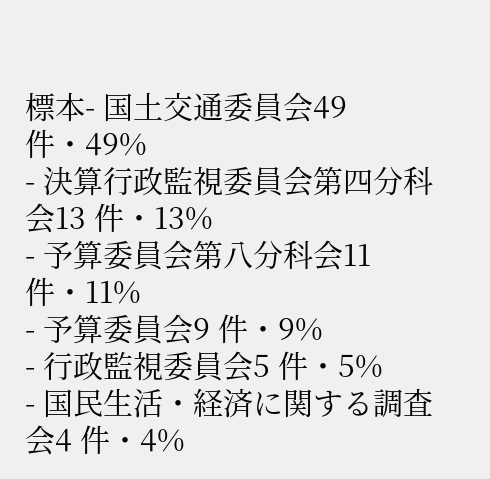標本- 国土交通委員会49 件・49%
- 決算行政監視委員会第四分科会13 件・13%
- 予算委員会第八分科会11 件・11%
- 予算委員会9 件・9%
- 行政監視委員会5 件・5%
- 国民生活・経済に関する調査会4 件・4%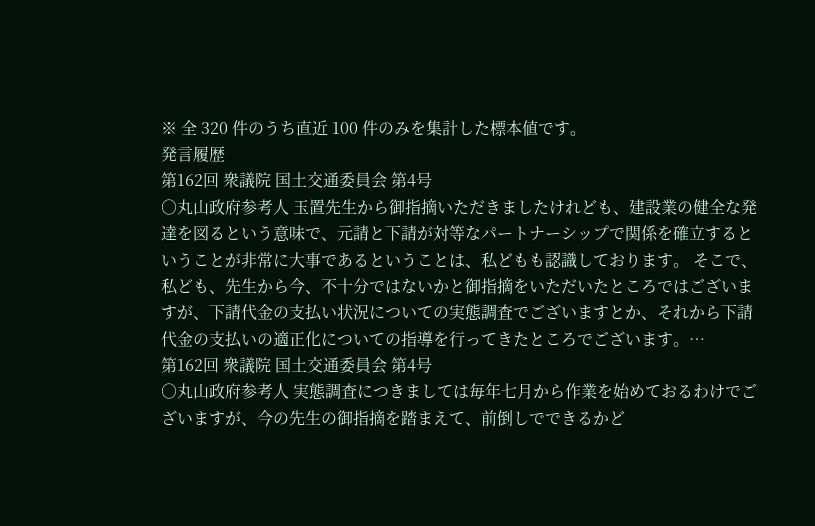※ 全 320 件のうち直近 100 件のみを集計した標本値です。
発言履歴
第162回 衆議院 国土交通委員会 第4号
○丸山政府参考人 玉置先生から御指摘いただきましたけれども、建設業の健全な発達を図るという意味で、元請と下請が対等なパートナーシップで関係を確立するということが非常に大事であるということは、私どもも認識しております。 そこで、私ども、先生から今、不十分ではないかと御指摘をいただいたところではございますが、下請代金の支払い状況についての実態調査でございますとか、それから下請代金の支払いの適正化についての指導を行ってきたところでございます。…
第162回 衆議院 国土交通委員会 第4号
○丸山政府参考人 実態調査につきましては毎年七月から作業を始めておるわけでございますが、今の先生の御指摘を踏まえて、前倒しでできるかど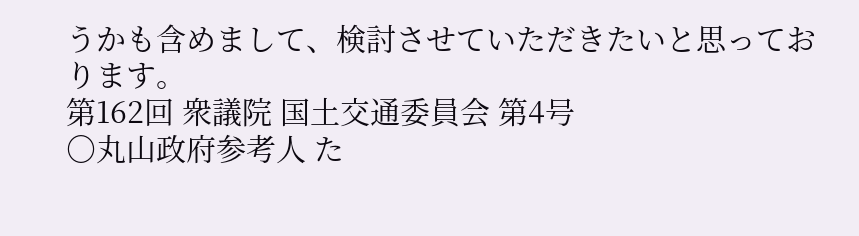うかも含めまして、検討させていただきたいと思っております。
第162回 衆議院 国土交通委員会 第4号
○丸山政府参考人 た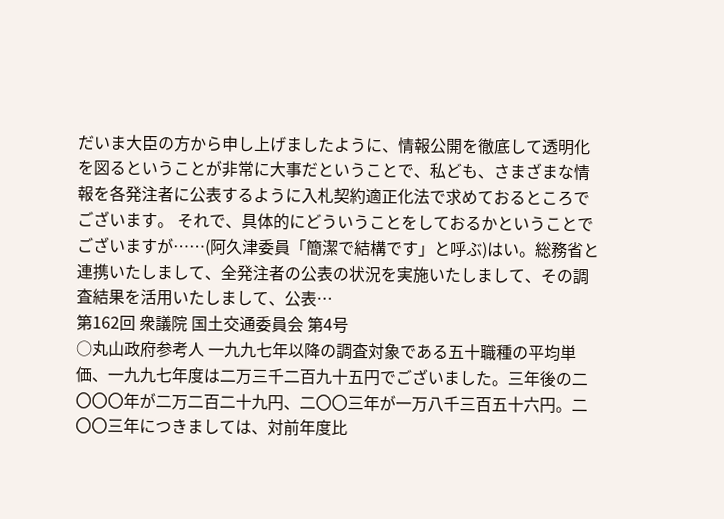だいま大臣の方から申し上げましたように、情報公開を徹底して透明化を図るということが非常に大事だということで、私ども、さまざまな情報を各発注者に公表するように入札契約適正化法で求めておるところでございます。 それで、具体的にどういうことをしておるかということでございますが……(阿久津委員「簡潔で結構です」と呼ぶ)はい。総務省と連携いたしまして、全発注者の公表の状況を実施いたしまして、その調査結果を活用いたしまして、公表…
第162回 衆議院 国土交通委員会 第4号
○丸山政府参考人 一九九七年以降の調査対象である五十職種の平均単価、一九九七年度は二万三千二百九十五円でございました。三年後の二〇〇〇年が二万二百二十九円、二〇〇三年が一万八千三百五十六円。二〇〇三年につきましては、対前年度比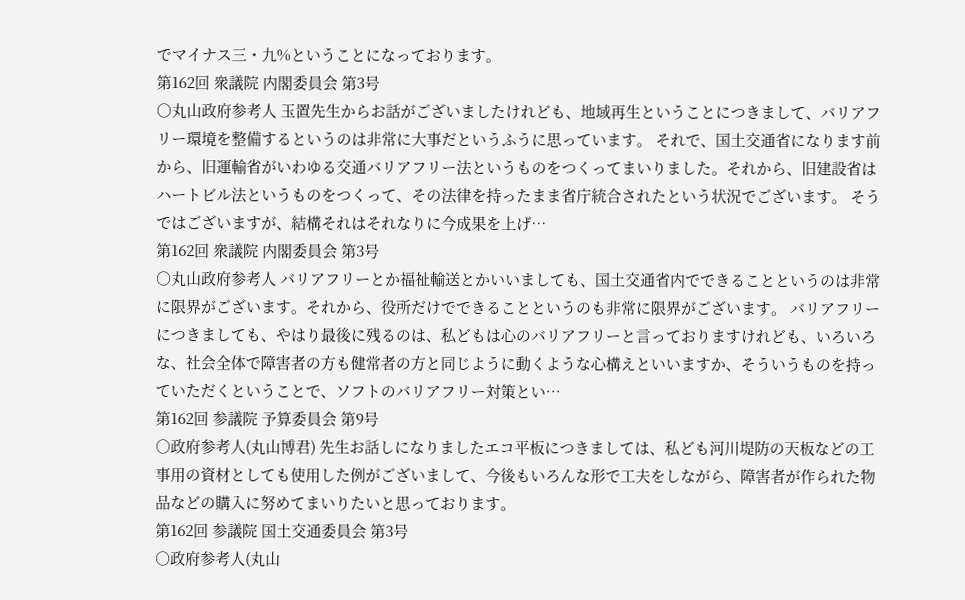でマイナス三・九%ということになっております。
第162回 衆議院 内閣委員会 第3号
○丸山政府参考人 玉置先生からお話がございましたけれども、地域再生ということにつきまして、バリアフリー環境を整備するというのは非常に大事だというふうに思っています。 それで、国土交通省になります前から、旧運輸省がいわゆる交通バリアフリー法というものをつくってまいりました。それから、旧建設省はハートビル法というものをつくって、その法律を持ったまま省庁統合されたという状況でございます。 そうではございますが、結構それはそれなりに今成果を上げ…
第162回 衆議院 内閣委員会 第3号
○丸山政府参考人 バリアフリーとか福祉輸送とかいいましても、国土交通省内でできることというのは非常に限界がございます。それから、役所だけでできることというのも非常に限界がございます。 バリアフリーにつきましても、やはり最後に残るのは、私どもは心のバリアフリーと言っておりますけれども、いろいろな、社会全体で障害者の方も健常者の方と同じように動くような心構えといいますか、そういうものを持っていただくということで、ソフトのバリアフリー対策とい…
第162回 参議院 予算委員会 第9号
○政府参考人(丸山博君) 先生お話しになりましたエコ平板につきましては、私ども河川堤防の天板などの工事用の資材としても使用した例がございまして、今後もいろんな形で工夫をしながら、障害者が作られた物品などの購入に努めてまいりたいと思っております。
第162回 参議院 国土交通委員会 第3号
○政府参考人(丸山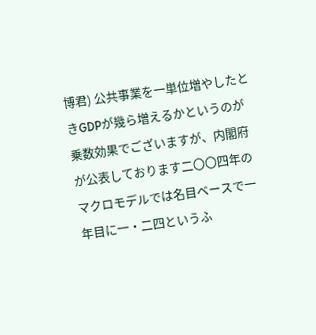博君) 公共事業を一単位増やしたときGDPが幾ら増えるかというのが乗数効果でございますが、内閣府が公表しております二〇〇四年のマクロモデルでは名目ベースで一年目に一・二四というふ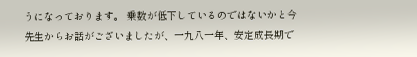うになっております。 乗数が低下しているのではないかと今先生からお話がございましたが、一九八一年、安定成長期で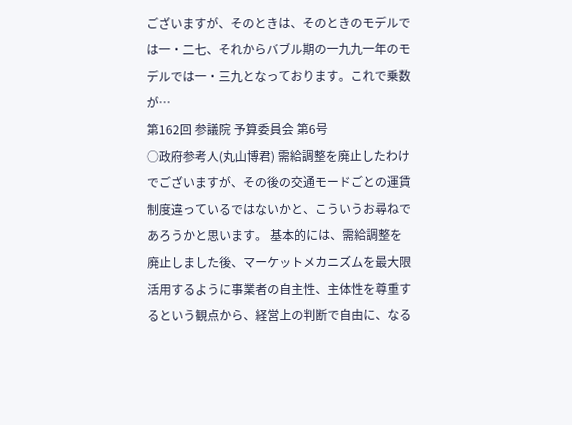ございますが、そのときは、そのときのモデルでは一・二七、それからバブル期の一九九一年のモデルでは一・三九となっております。これで乗数が…
第162回 参議院 予算委員会 第6号
○政府参考人(丸山博君) 需給調整を廃止したわけでございますが、その後の交通モードごとの運賃制度違っているではないかと、こういうお尋ねであろうかと思います。 基本的には、需給調整を廃止しました後、マーケットメカニズムを最大限活用するように事業者の自主性、主体性を尊重するという観点から、経営上の判断で自由に、なる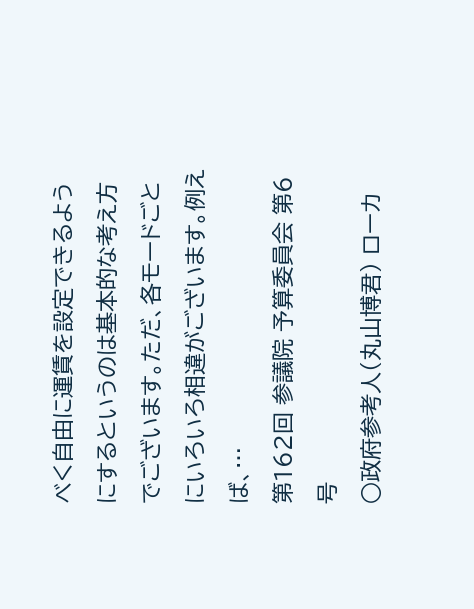べく自由に運賃を設定できるようにするというのは基本的な考え方でございます。ただ、各モードごとにいろいろ相違がございます。例えば、…
第162回 参議院 予算委員会 第6号
○政府参考人(丸山博君) ローカ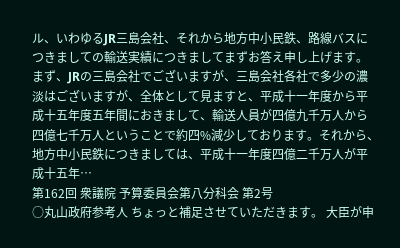ル、いわゆるJR三島会社、それから地方中小民鉄、路線バスにつきましての輸送実績につきましてまずお答え申し上げます。 まず、JRの三島会社でございますが、三島会社各社で多少の濃淡はございますが、全体として見ますと、平成十一年度から平成十五年度五年間におきまして、輸送人員が四億九千万人から四億七千万人ということで約四%減少しております。それから、地方中小民鉄につきましては、平成十一年度四億二千万人が平成十五年…
第162回 衆議院 予算委員会第八分科会 第2号
○丸山政府参考人 ちょっと補足させていただきます。 大臣が申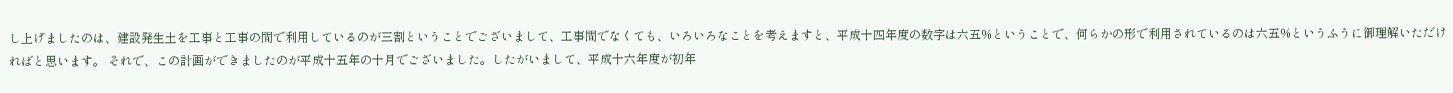し上げましたのは、建設発生土を工事と工事の間で利用しているのが三割ということでございまして、工事間でなくても、いろいろなことを考えますと、平成十四年度の数字は六五%ということで、何らかの形で利用されているのは六五%というふうに御理解いただければと思います。 それで、この計画ができましたのが平成十五年の十月でございました。したがいまして、平成十六年度が初年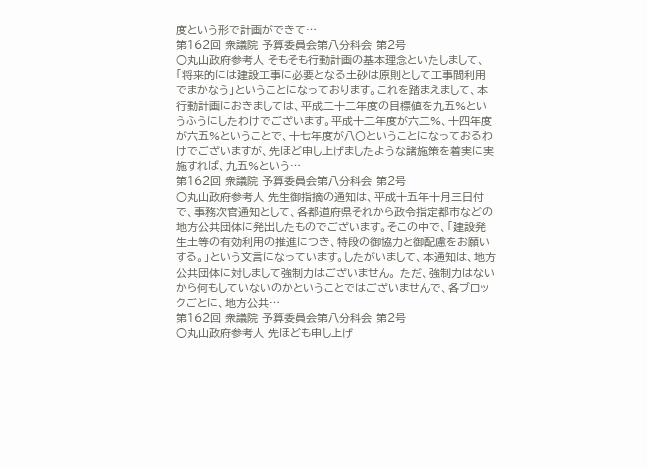度という形で計画ができて…
第162回 衆議院 予算委員会第八分科会 第2号
○丸山政府参考人 そもそも行動計画の基本理念といたしまして、「将来的には建設工事に必要となる土砂は原則として工事間利用でまかなう」ということになっております。これを踏まえまして、本行動計画におきましては、平成二十二年度の目標値を九五%というふうにしたわけでございます。平成十二年度が六二%、十四年度が六五%ということで、十七年度が八〇ということになっておるわけでございますが、先ほど申し上げましたような諸施策を着実に実施すれば、九五%という…
第162回 衆議院 予算委員会第八分科会 第2号
○丸山政府参考人 先生御指摘の通知は、平成十五年十月三日付で、事務次官通知として、各都道府県それから政令指定都市などの地方公共団体に発出したものでございます。そこの中で、「建設発生土等の有効利用の推進につき、特段の御協力と御配慮をお願いする。」という文言になっています。したがいまして、本通知は、地方公共団体に対しまして強制力はございません。 ただ、強制力はないから何もしていないのかということではございませんで、各ブロックごとに、地方公共…
第162回 衆議院 予算委員会第八分科会 第2号
○丸山政府参考人 先ほども申し上げ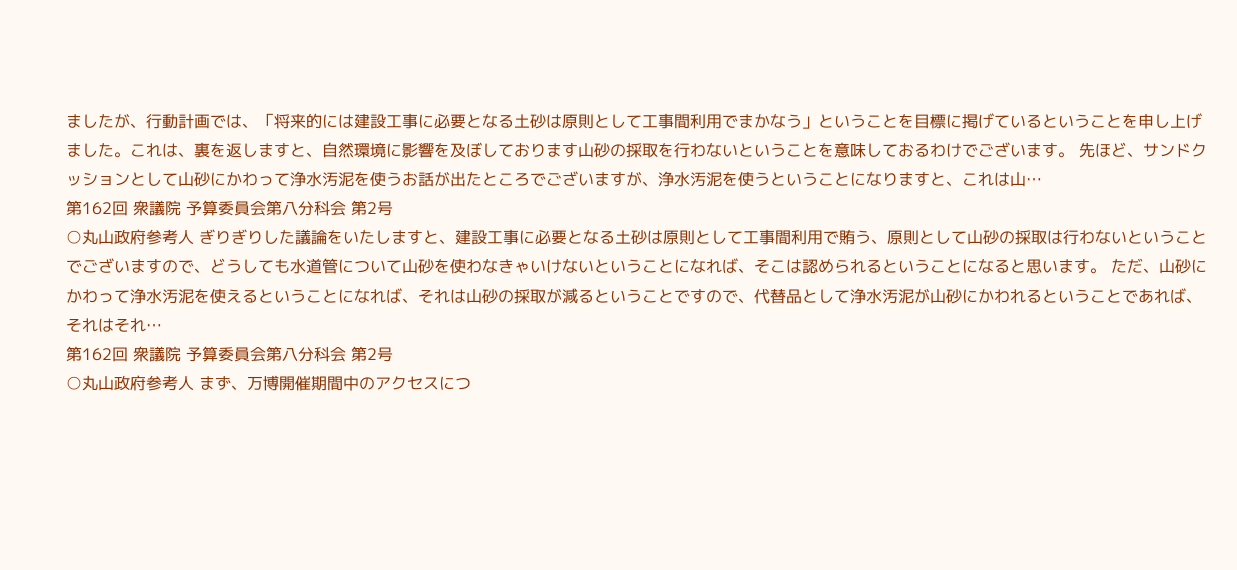ましたが、行動計画では、「将来的には建設工事に必要となる土砂は原則として工事間利用でまかなう」ということを目標に掲げているということを申し上げました。これは、裏を返しますと、自然環境に影響を及ぼしております山砂の採取を行わないということを意味しておるわけでございます。 先ほど、サンドクッションとして山砂にかわって浄水汚泥を使うお話が出たところでございますが、浄水汚泥を使うということになりますと、これは山…
第162回 衆議院 予算委員会第八分科会 第2号
○丸山政府参考人 ぎりぎりした議論をいたしますと、建設工事に必要となる土砂は原則として工事間利用で賄う、原則として山砂の採取は行わないということでございますので、どうしても水道管について山砂を使わなきゃいけないということになれば、そこは認められるということになると思います。 ただ、山砂にかわって浄水汚泥を使えるということになれば、それは山砂の採取が減るということですので、代替品として浄水汚泥が山砂にかわれるということであれば、それはそれ…
第162回 衆議院 予算委員会第八分科会 第2号
○丸山政府参考人 まず、万博開催期間中のアクセスにつ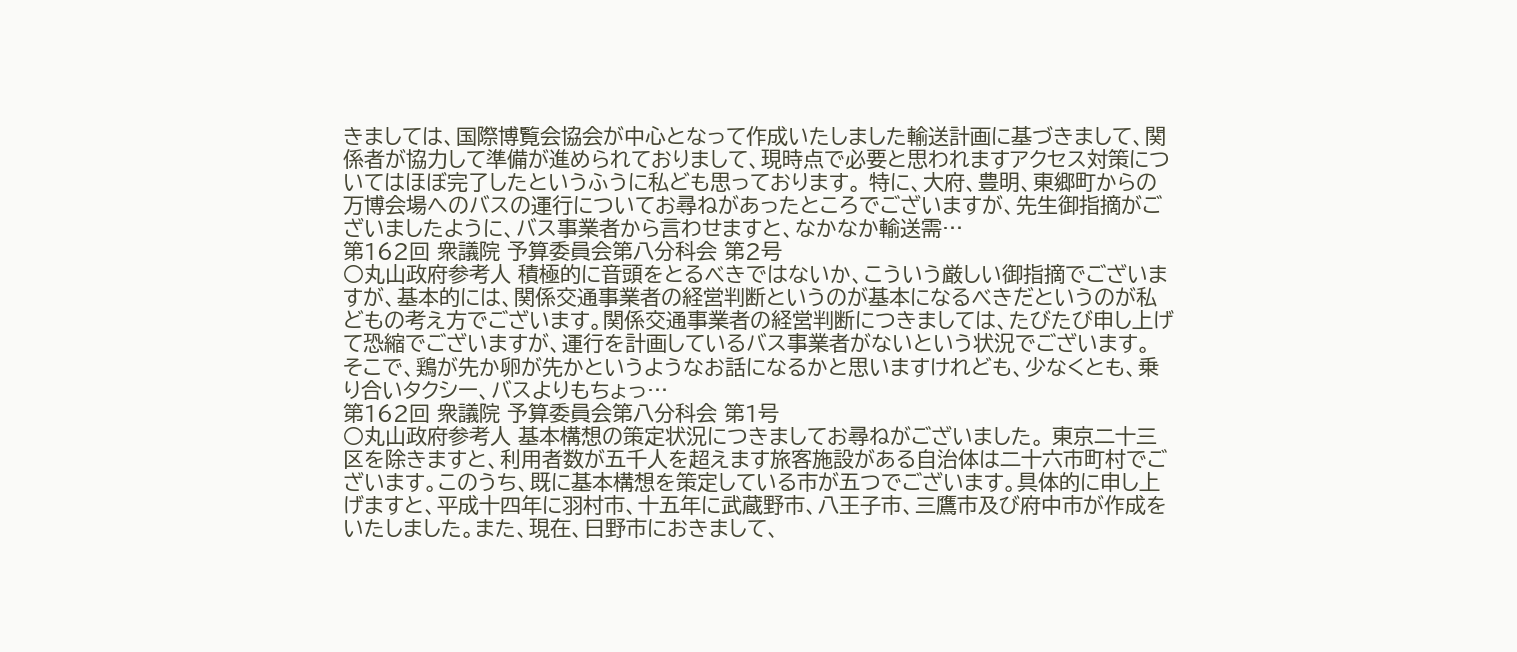きましては、国際博覧会協会が中心となって作成いたしました輸送計画に基づきまして、関係者が協力して準備が進められておりまして、現時点で必要と思われますアクセス対策についてはほぼ完了したというふうに私ども思っております。 特に、大府、豊明、東郷町からの万博会場へのバスの運行についてお尋ねがあったところでございますが、先生御指摘がございましたように、バス事業者から言わせますと、なかなか輸送需…
第162回 衆議院 予算委員会第八分科会 第2号
○丸山政府参考人 積極的に音頭をとるべきではないか、こういう厳しい御指摘でございますが、基本的には、関係交通事業者の経営判断というのが基本になるべきだというのが私どもの考え方でございます。関係交通事業者の経営判断につきましては、たびたび申し上げて恐縮でございますが、運行を計画しているバス事業者がないという状況でございます。 そこで、鶏が先か卵が先かというようなお話になるかと思いますけれども、少なくとも、乗り合いタクシー、バスよりもちょっ…
第162回 衆議院 予算委員会第八分科会 第1号
○丸山政府参考人 基本構想の策定状況につきましてお尋ねがございました。 東京二十三区を除きますと、利用者数が五千人を超えます旅客施設がある自治体は二十六市町村でございます。このうち、既に基本構想を策定している市が五つでございます。具体的に申し上げますと、平成十四年に羽村市、十五年に武蔵野市、八王子市、三鷹市及び府中市が作成をいたしました。また、現在、日野市におきまして、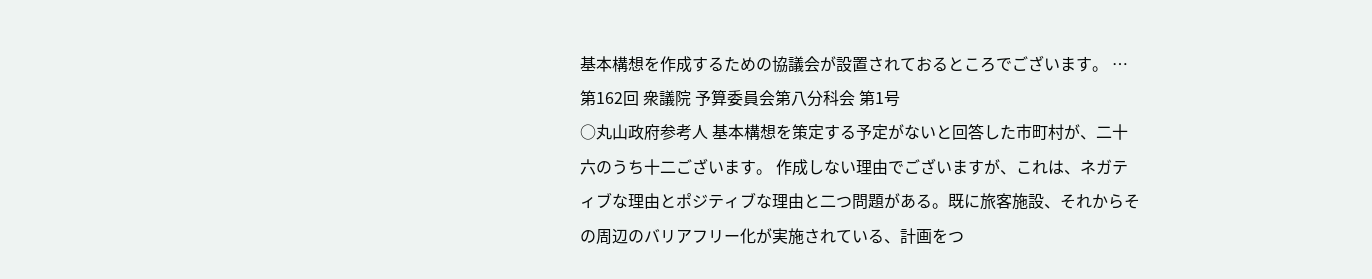基本構想を作成するための協議会が設置されておるところでございます。 …
第162回 衆議院 予算委員会第八分科会 第1号
○丸山政府参考人 基本構想を策定する予定がないと回答した市町村が、二十六のうち十二ございます。 作成しない理由でございますが、これは、ネガティブな理由とポジティブな理由と二つ問題がある。既に旅客施設、それからその周辺のバリアフリー化が実施されている、計画をつ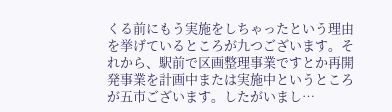くる前にもう実施をしちゃったという理由を挙げているところが九つございます。それから、駅前で区画整理事業ですとか再開発事業を計画中または実施中というところが五市ございます。したがいまし…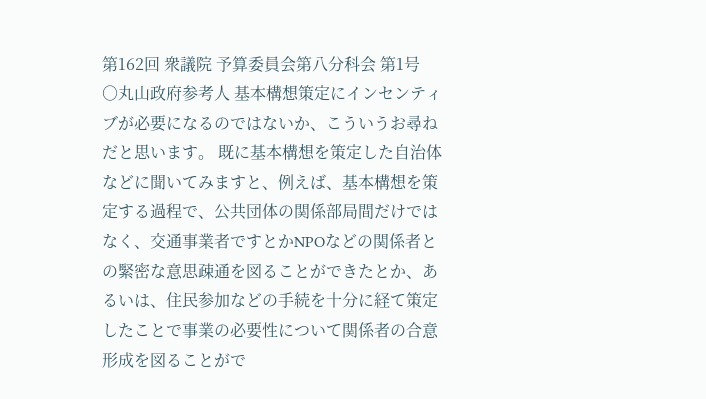第162回 衆議院 予算委員会第八分科会 第1号
○丸山政府参考人 基本構想策定にインセンティブが必要になるのではないか、こういうお尋ねだと思います。 既に基本構想を策定した自治体などに聞いてみますと、例えば、基本構想を策定する過程で、公共団体の関係部局間だけではなく、交通事業者ですとかNPOなどの関係者との緊密な意思疎通を図ることができたとか、あるいは、住民参加などの手続を十分に経て策定したことで事業の必要性について関係者の合意形成を図ることがで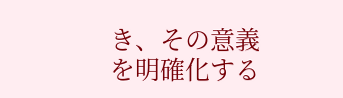き、その意義を明確化する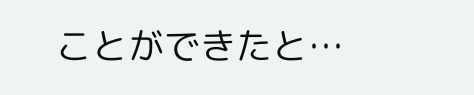ことができたと…